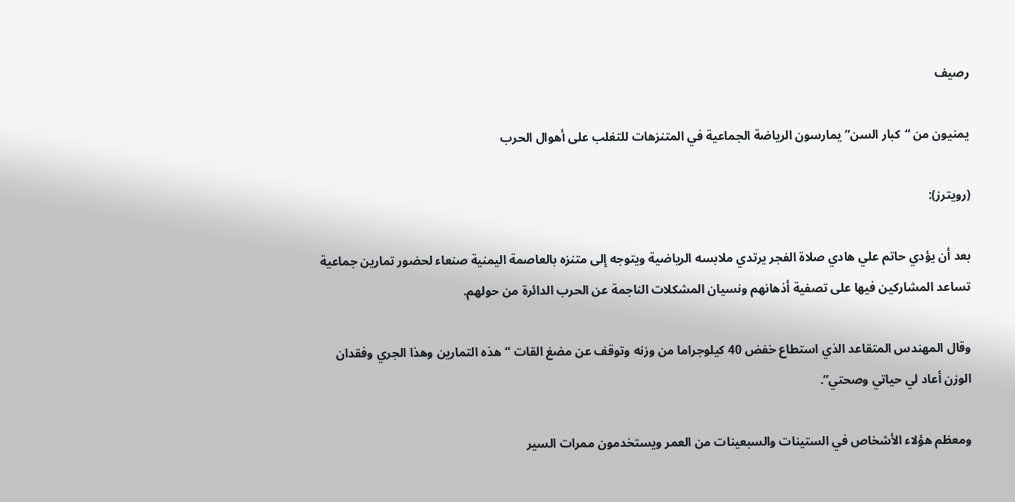رصيف

يمنيون من “كبار السن” يمارسون الرياضة الجماعية في المتنزهات للتغلب على أهوال الحرب

(رويترز):

بعد أن يؤدي حاتم علي هادي صلاة الفجر يرتدي ملابسه الرياضية ويتوجه إلى متنزه بالعاصمة اليمنية صنعاء لحضور تمارين جماعية تساعد المشاركين فيها على تصفية أذهانهم ونسيان المشكلات الناجمة عن الحرب الدائرة من حولهم.

وقال المهندس المتقاعد الذي استطاع خفض 40 كيلوجراما من وزنه وتوقف عن مضغ القات “هذه التمارين وهذا الجري وفقدان الوزن أعاد لي حياتي وصحتي”.

ومعظم هؤلاء الأشخاص في الستينات والسبعينات من العمر ويستخدمون ممرات السير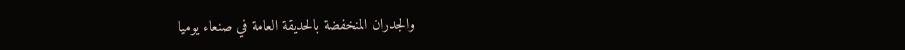والجدران المنخفضة بالحديقة العامة في صنعاء يوميا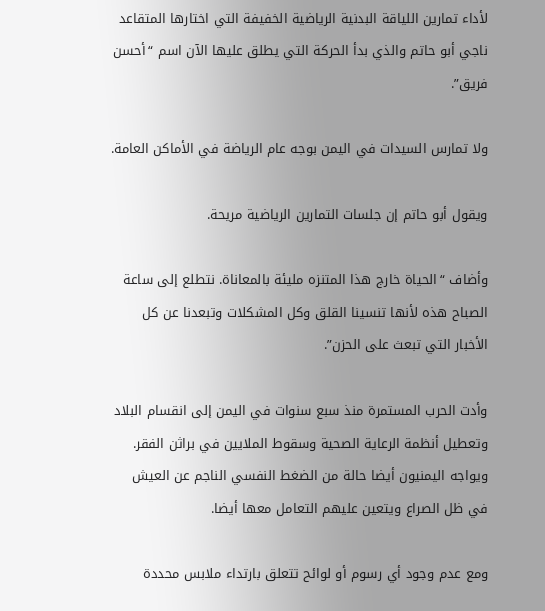لأداء تمارين اللياقة البدنية الرياضية الخفيفة التي اختارها المتقاعد ناجي أبو حاتم والذي بدأ الحركة التي يطلق عليها الآن اسم “أحسن فريق”.

ولا تمارس السيدات في اليمن بوجه عام الرياضة في الأماكن العامة.

ويقول أبو حاتم إن جلسات التمارين الرياضية مريحة.

وأضاف “الحياة خارج هذا المتنزه مليئة بالمعاناة. نتطلع إلى ساعة الصباح هذه لأنها تنسينا القلق وكل المشكلات وتبعدنا عن كل الأخبار التي تبعث على الحزن”.

وأدت الحرب المستمرة منذ سبع سنوات في اليمن إلى انقسام البلاد وتعطيل أنظمة الرعاية الصحية وسقوط الملايين في براثن الفقر. ويواجه اليمنيون أيضا حالة من الضغط النفسي الناجم عن العيش في ظل الصراع ويتعين عليهم التعامل معها أيضا.

ومع عدم وجود أي رسوم أو لوائح تتعلق بارتداء ملابس محددة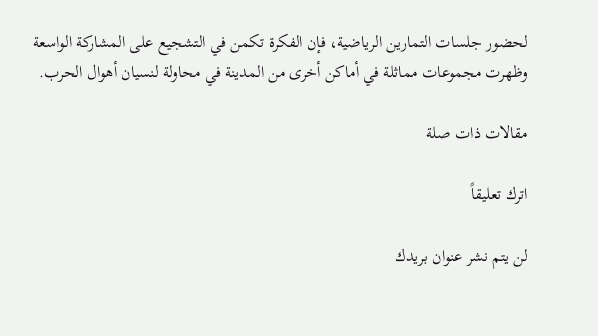لحضور جلسات التمارين الرياضية، فإن الفكرة تكمن في التشجيع على المشاركة الواسعة وظهرت مجموعات مماثلة في أماكن أخرى من المدينة في محاولة لنسيان أهوال الحرب.

مقالات ذات صلة

اترك تعليقاً

لن يتم نشر عنوان بريدك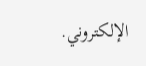الإلكتروني.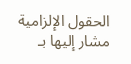الحقول الإلزامية مشار إليها بـ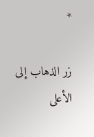*

زر الذهاب إلى الأعلى